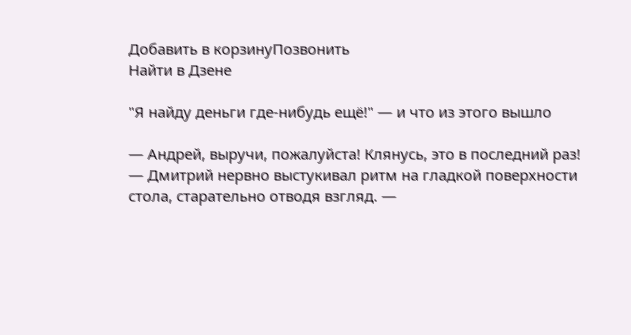Добавить в корзинуПозвонить
Найти в Дзене

"Я найду деньги где‑нибудь ещё!" — и что из этого вышло

— Андрей, выручи, пожалуйста! Клянусь, это в последний раз! — Дмитрий нервно выстукивал ритм на гладкой поверхности стола, старательно отводя взгляд. —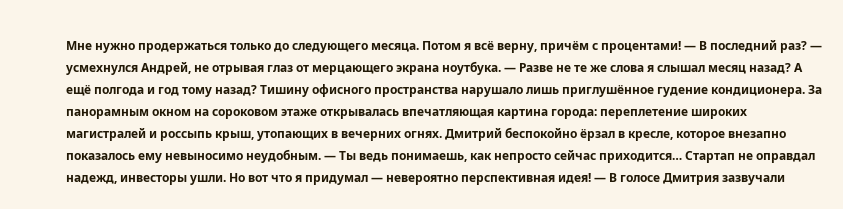Мне нужно продержаться только до следующего месяца. Потом я всё верну, причём с процентами! — В последний раз? — усмехнулся Андрей, не отрывая глаз от мерцающего экрана ноутбука. — Разве не те же слова я слышал месяц назад? А ещё полгода и год тому назад? Тишину офисного пространства нарушало лишь приглушённое гудение кондиционера. За панорамным окном на сороковом этаже открывалась впечатляющая картина города: переплетение широких магистралей и россыпь крыш, утопающих в вечерних огнях. Дмитрий беспокойно ёрзал в кресле, которое внезапно показалось ему невыносимо неудобным. — Ты ведь понимаешь, как непросто сейчас приходится… Стартап не оправдал надежд, инвесторы ушли. Но вот что я придумал — невероятно перспективная идея! — В голосе Дмитрия зазвучали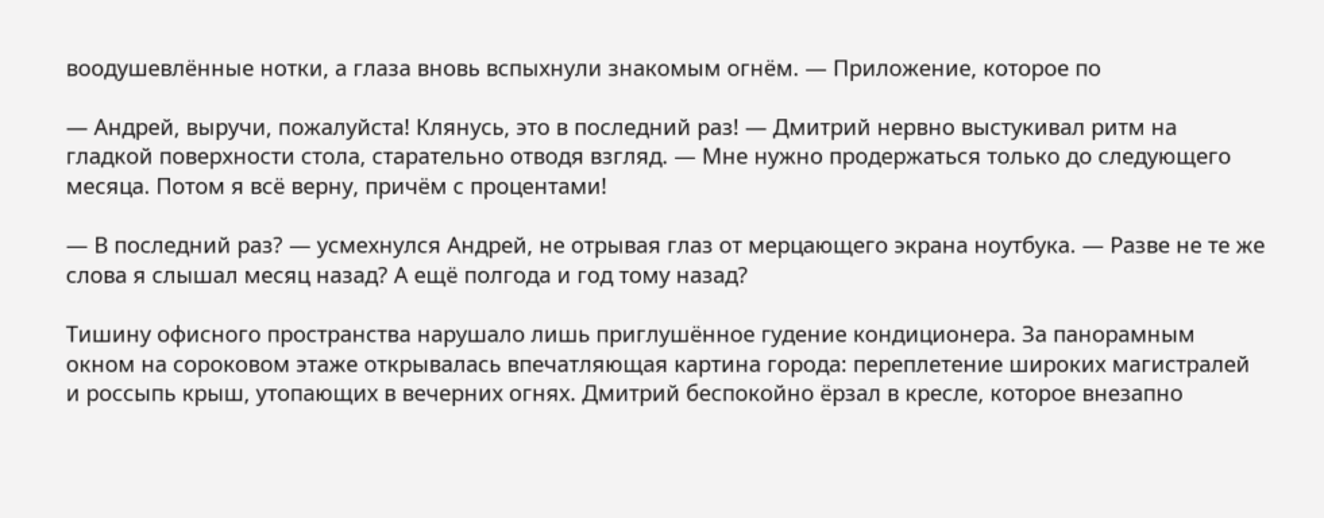воодушевлённые нотки, а глаза вновь вспыхнули знакомым огнём. — Приложение, которое по

— Андрей, выручи, пожалуйста! Клянусь, это в последний раз! — Дмитрий нервно выстукивал ритм на гладкой поверхности стола, старательно отводя взгляд. — Мне нужно продержаться только до следующего месяца. Потом я всё верну, причём с процентами!

— В последний раз? — усмехнулся Андрей, не отрывая глаз от мерцающего экрана ноутбука. — Разве не те же слова я слышал месяц назад? А ещё полгода и год тому назад?

Тишину офисного пространства нарушало лишь приглушённое гудение кондиционера. За панорамным окном на сороковом этаже открывалась впечатляющая картина города: переплетение широких магистралей и россыпь крыш, утопающих в вечерних огнях. Дмитрий беспокойно ёрзал в кресле, которое внезапно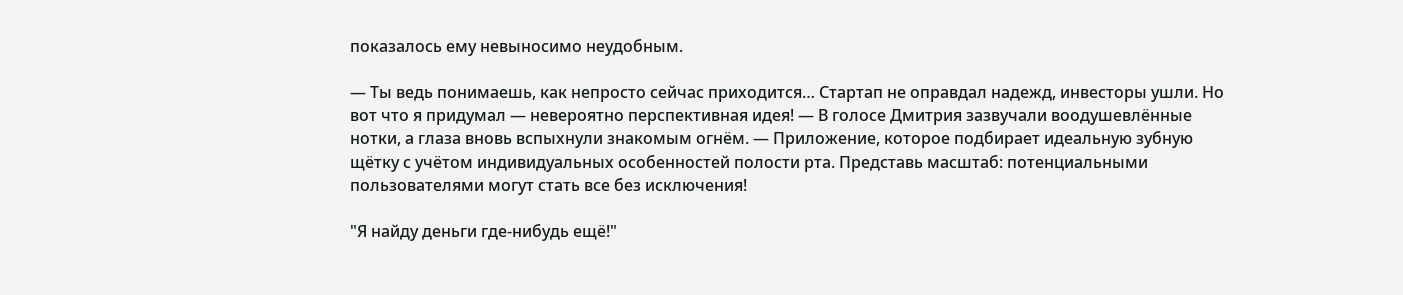показалось ему невыносимо неудобным.

— Ты ведь понимаешь, как непросто сейчас приходится… Стартап не оправдал надежд, инвесторы ушли. Но вот что я придумал — невероятно перспективная идея! — В голосе Дмитрия зазвучали воодушевлённые нотки, а глаза вновь вспыхнули знакомым огнём. — Приложение, которое подбирает идеальную зубную щётку с учётом индивидуальных особенностей полости рта. Представь масштаб: потенциальными пользователями могут стать все без исключения!

"Я найду деньги где‑нибудь ещё!"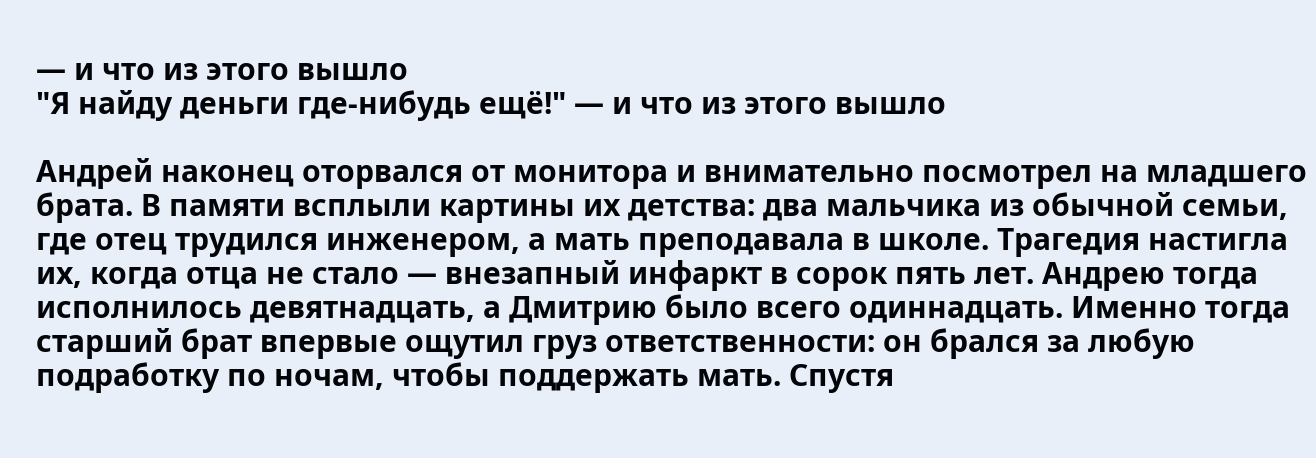— и что из этого вышло
"Я найду деньги где‑нибудь ещё!" — и что из этого вышло

Андрей наконец оторвался от монитора и внимательно посмотрел на младшего брата. В памяти всплыли картины их детства: два мальчика из обычной семьи, где отец трудился инженером, а мать преподавала в школе. Трагедия настигла их, когда отца не стало — внезапный инфаркт в сорок пять лет. Андрею тогда исполнилось девятнадцать, а Дмитрию было всего одиннадцать. Именно тогда старший брат впервые ощутил груз ответственности: он брался за любую подработку по ночам, чтобы поддержать мать. Спустя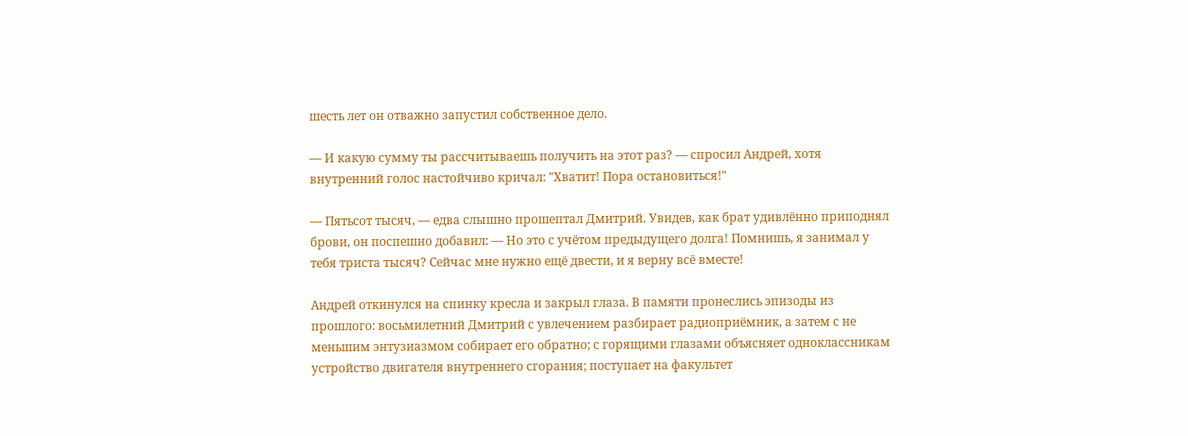шесть лет он отважно запустил собственное дело.

— И какую сумму ты рассчитываешь получить на этот раз? — спросил Андрей, хотя внутренний голос настойчиво кричал: "Хватит! Пора остановиться!"

— Пятьсот тысяч, — едва слышно прошептал Дмитрий. Увидев, как брат удивлённо приподнял брови, он поспешно добавил: — Но это с учётом предыдущего долга! Помнишь, я занимал у тебя триста тысяч? Сейчас мне нужно ещё двести, и я верну всё вместе!

Андрей откинулся на спинку кресла и закрыл глаза. В памяти пронеслись эпизоды из прошлого: восьмилетний Дмитрий с увлечением разбирает радиоприёмник, а затем с не меньшим энтузиазмом собирает его обратно; с горящими глазами объясняет одноклассникам устройство двигателя внутреннего сгорания; поступает на факультет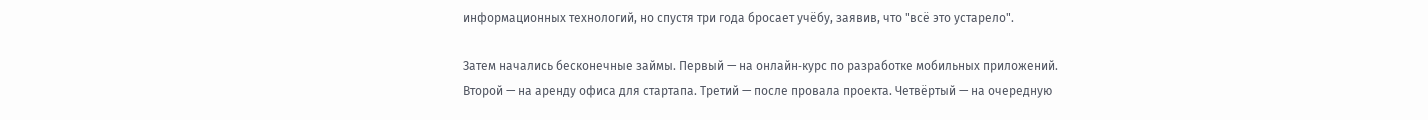информационных технологий, но спустя три года бросает учёбу, заявив, что "всё это устарело".

Затем начались бесконечные займы. Первый — на онлайн‑курс по разработке мобильных приложений. Второй — на аренду офиса для стартапа. Третий — после провала проекта. Четвёртый — на очередную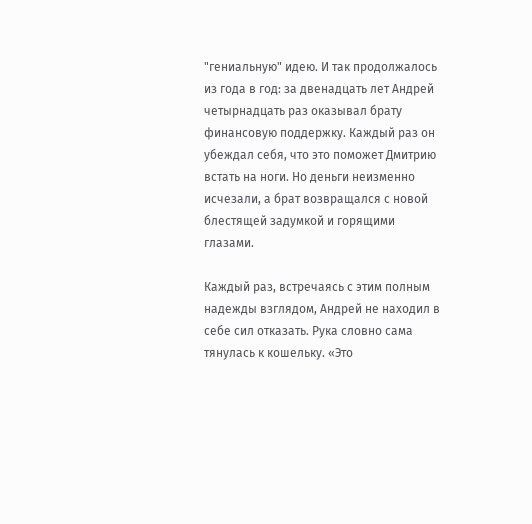"гениальную" идею. И так продолжалось из года в год: за двенадцать лет Андрей четырнадцать раз оказывал брату финансовую поддержку. Каждый раз он убеждал себя, что это поможет Дмитрию встать на ноги. Но деньги неизменно исчезали, а брат возвращался с новой блестящей задумкой и горящими глазами.

Каждый раз, встречаясь с этим полным надежды взглядом, Андрей не находил в себе сил отказать. Рука словно сама тянулась к кошельку. «Это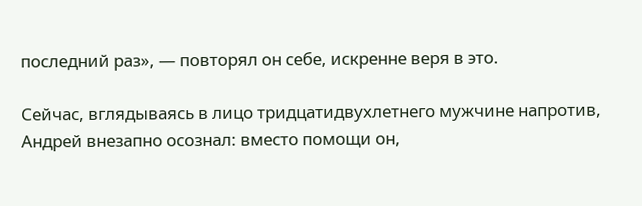последний раз», — повторял он себе, искренне веря в это.

Сейчас, вглядываясь в лицо тридцатидвухлетнего мужчине напротив, Андрей внезапно осознал: вместо помощи он,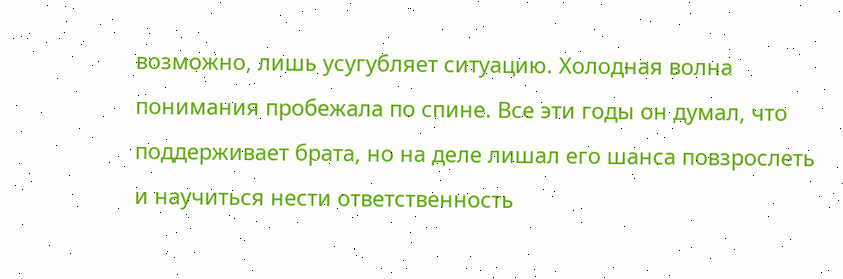возможно, лишь усугубляет ситуацию. Холодная волна понимания пробежала по спине. Все эти годы он думал, что поддерживает брата, но на деле лишал его шанса повзрослеть и научиться нести ответственность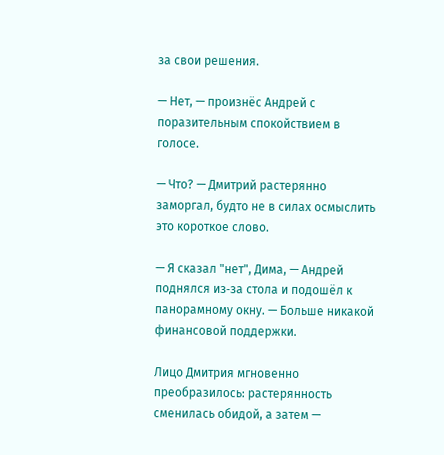за свои решения.

— Нет, — произнёс Андрей с поразительным спокойствием в голосе.

— Что? — Дмитрий растерянно заморгал, будто не в силах осмыслить это короткое слово.

— Я сказал "нет", Дима, — Андрей поднялся из‑за стола и подошёл к панорамному окну. — Больше никакой финансовой поддержки.

Лицо Дмитрия мгновенно преобразилось: растерянность сменилась обидой, а затем —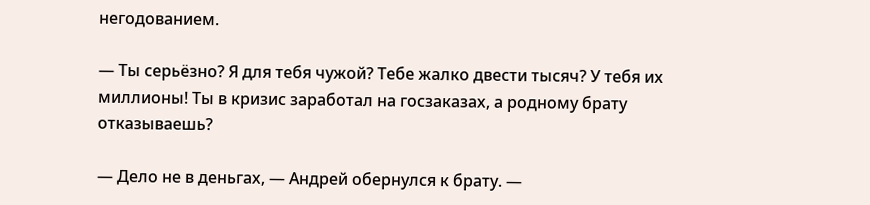негодованием.

— Ты серьёзно? Я для тебя чужой? Тебе жалко двести тысяч? У тебя их миллионы! Ты в кризис заработал на госзаказах, а родному брату отказываешь?

— Дело не в деньгах, — Андрей обернулся к брату. —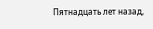Пятнадцать лет назад,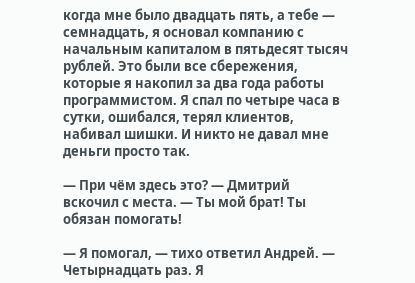когда мне было двадцать пять, а тебе — семнадцать, я основал компанию с начальным капиталом в пятьдесят тысяч рублей. Это были все сбережения, которые я накопил за два года работы программистом. Я спал по четыре часа в сутки, ошибался, терял клиентов, набивал шишки. И никто не давал мне деньги просто так.

— При чём здесь это? — Дмитрий вскочил с места. — Ты мой брат! Ты обязан помогать!

— Я помогал, — тихо ответил Андрей. — Четырнадцать раз. Я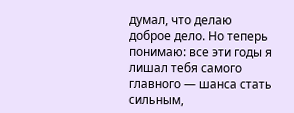думал, что делаю доброе дело. Но теперь понимаю: все эти годы я лишал тебя самого главного — шанса стать сильным,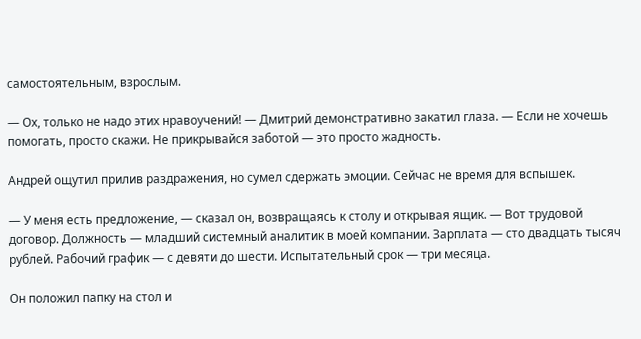самостоятельным, взрослым.

— Ох, только не надо этих нравоучений! — Дмитрий демонстративно закатил глаза. — Если не хочешь помогать, просто скажи. Не прикрывайся заботой — это просто жадность.

Андрей ощутил прилив раздражения, но сумел сдержать эмоции. Сейчас не время для вспышек.

— У меня есть предложение, — сказал он, возвращаясь к столу и открывая ящик. — Вот трудовой договор. Должность — младший системный аналитик в моей компании. Зарплата — сто двадцать тысяч рублей. Рабочий график — с девяти до шести. Испытательный срок — три месяца.

Он положил папку на стол и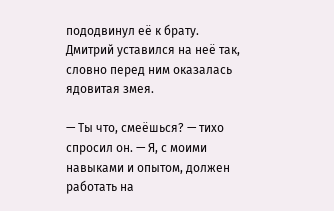пододвинул её к брату. Дмитрий уставился на неё так, словно перед ним оказалась ядовитая змея.

— Ты что, смеёшься? — тихо спросил он. — Я, с моими навыками и опытом, должен работать на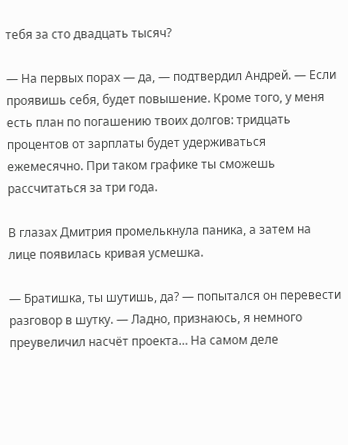тебя за сто двадцать тысяч?

— На первых порах — да, — подтвердил Андрей. — Если проявишь себя, будет повышение. Кроме того, у меня есть план по погашению твоих долгов: тридцать процентов от зарплаты будет удерживаться ежемесячно. При таком графике ты сможешь рассчитаться за три года.

В глазах Дмитрия промелькнула паника, а затем на лице появилась кривая усмешка.

— Братишка, ты шутишь, да? — попытался он перевести разговор в шутку. — Ладно, признаюсь, я немного преувеличил насчёт проекта… На самом деле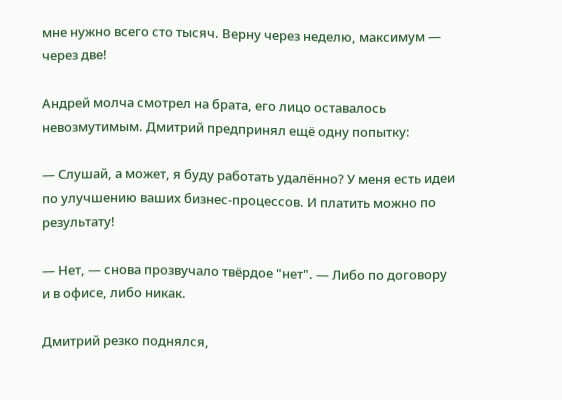мне нужно всего сто тысяч. Верну через неделю, максимум — через две!

Андрей молча смотрел на брата, его лицо оставалось невозмутимым. Дмитрий предпринял ещё одну попытку:

— Слушай, а может, я буду работать удалённо? У меня есть идеи по улучшению ваших бизнес‑процессов. И платить можно по результату!

— Нет, — снова прозвучало твёрдое "нет". — Либо по договору и в офисе, либо никак.

Дмитрий резко поднялся,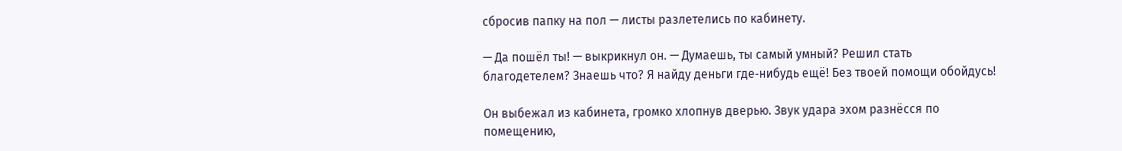сбросив папку на пол — листы разлетелись по кабинету.

— Да пошёл ты! — выкрикнул он. — Думаешь, ты самый умный? Решил стать благодетелем? Знаешь что? Я найду деньги где‑нибудь ещё! Без твоей помощи обойдусь!

Он выбежал из кабинета, громко хлопнув дверью. Звук удара эхом разнёсся по помещению,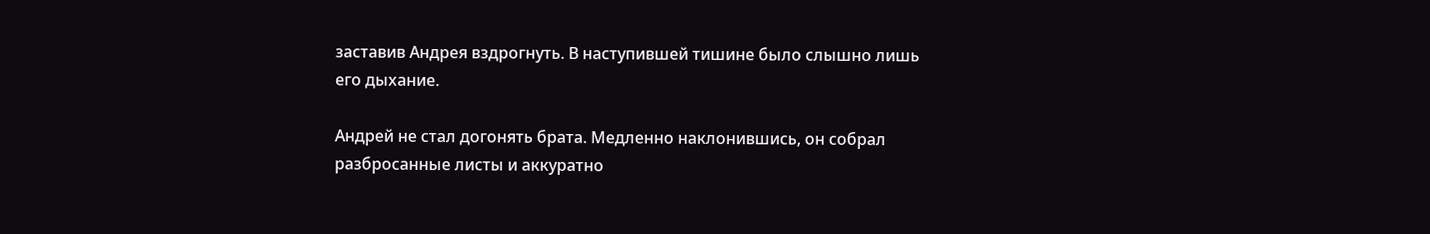заставив Андрея вздрогнуть. В наступившей тишине было слышно лишь его дыхание.

Андрей не стал догонять брата. Медленно наклонившись, он собрал разбросанные листы и аккуратно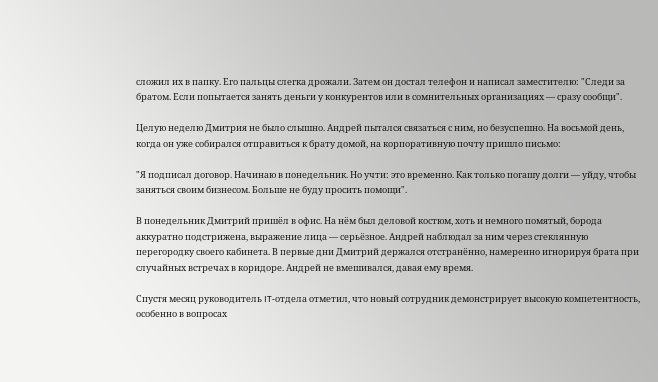сложил их в папку. Его пальцы слегка дрожали. Затем он достал телефон и написал заместителю: "Следи за братом. Если попытается занять деньги у конкурентов или в сомнительных организациях — сразу сообщи".

Целую неделю Дмитрия не было слышно. Андрей пытался связаться с ним, но безуспешно. На восьмой день, когда он уже собирался отправиться к брату домой, на корпоративную почту пришло письмо:

"Я подписал договор. Начинаю в понедельник. Но учти: это временно. Как только погашу долги — уйду, чтобы заняться своим бизнесом. Больше не буду просить помощи".

В понедельник Дмитрий пришёл в офис. На нём был деловой костюм, хоть и немного помятый, борода аккуратно подстрижена, выражение лица — серьёзное. Андрей наблюдал за ним через стеклянную перегородку своего кабинета. В первые дни Дмитрий держался отстранённо, намеренно игнорируя брата при случайных встречах в коридоре. Андрей не вмешивался, давая ему время.

Спустя месяц руководитель IT‑отдела отметил, что новый сотрудник демонстрирует высокую компетентность, особенно в вопросах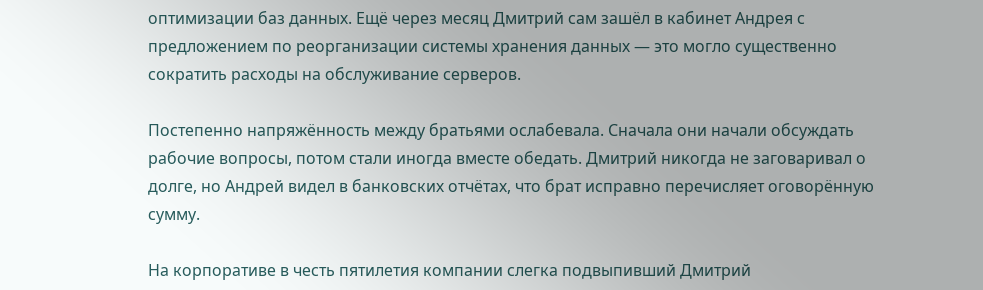оптимизации баз данных. Ещё через месяц Дмитрий сам зашёл в кабинет Андрея с предложением по реорганизации системы хранения данных — это могло существенно сократить расходы на обслуживание серверов.

Постепенно напряжённость между братьями ослабевала. Сначала они начали обсуждать рабочие вопросы, потом стали иногда вместе обедать. Дмитрий никогда не заговаривал о долге, но Андрей видел в банковских отчётах, что брат исправно перечисляет оговорённую сумму.

На корпоративе в честь пятилетия компании слегка подвыпивший Дмитрий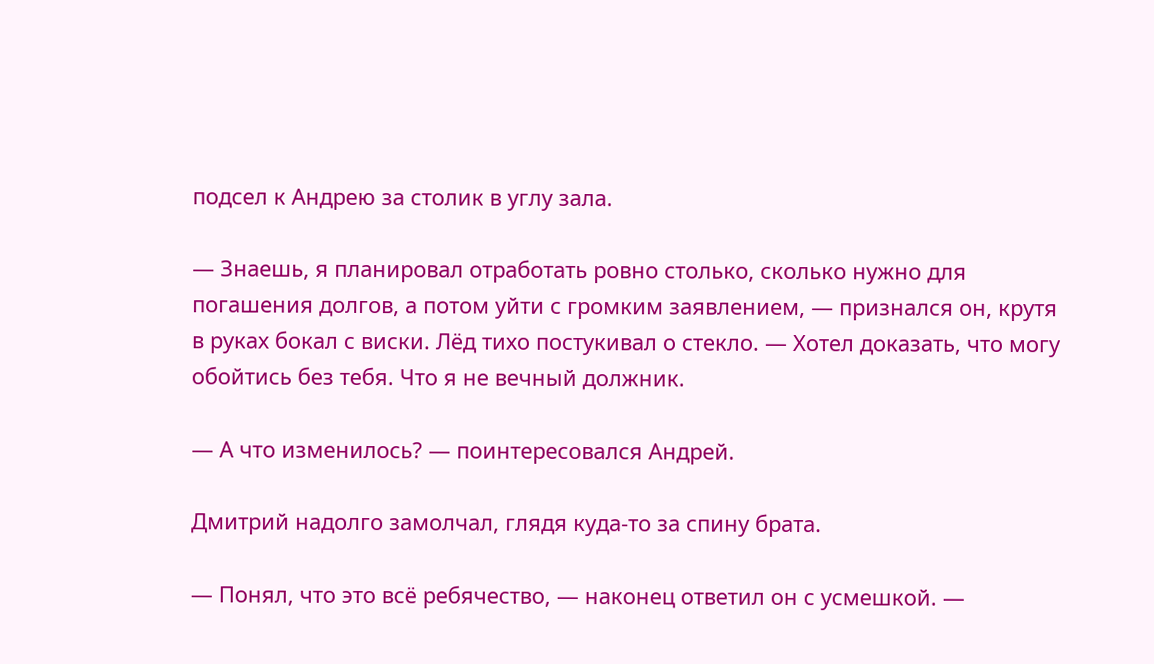подсел к Андрею за столик в углу зала.

— Знаешь, я планировал отработать ровно столько, сколько нужно для погашения долгов, а потом уйти с громким заявлением, — признался он, крутя в руках бокал с виски. Лёд тихо постукивал о стекло. — Хотел доказать, что могу обойтись без тебя. Что я не вечный должник.

— А что изменилось? — поинтересовался Андрей.

Дмитрий надолго замолчал, глядя куда‑то за спину брата.

— Понял, что это всё ребячество, — наконец ответил он с усмешкой. —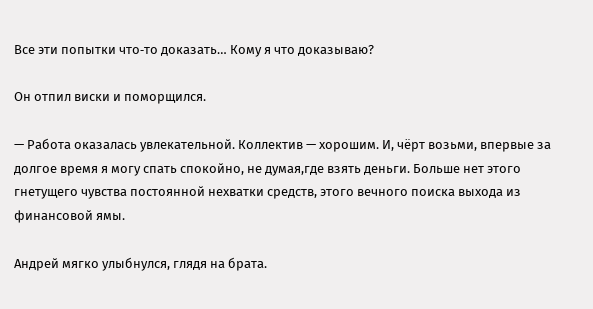Все эти попытки что‑то доказать… Кому я что доказываю?

Он отпил виски и поморщился.

— Работа оказалась увлекательной. Коллектив — хорошим. И, чёрт возьми, впервые за долгое время я могу спать спокойно, не думая,где взять деньги. Больше нет этого гнетущего чувства постоянной нехватки средств, этого вечного поиска выхода из финансовой ямы.

Андрей мягко улыбнулся, глядя на брата.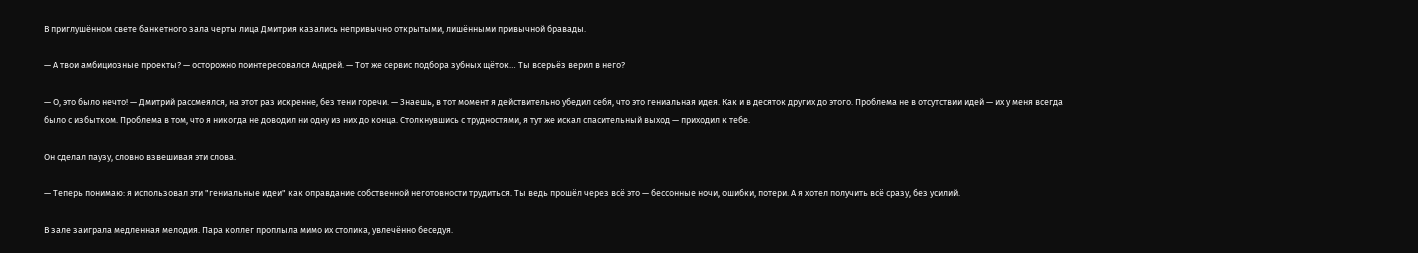В приглушённом свете банкетного зала черты лица Дмитрия казались непривычно открытыми, лишёнными привычной бравады.

— А твои амбициозные проекты? — осторожно поинтересовался Андрей. — Тот же сервис подбора зубных щёток… Ты всерьёз верил в него?

— О, это было нечто! — Дмитрий рассмеялся, на этот раз искренне, без тени горечи. — Знаешь, в тот момент я действительно убедил себя, что это гениальная идея. Как и в десяток других до этого. Проблема не в отсутствии идей — их у меня всегда было с избытком. Проблема в том, что я никогда не доводил ни одну из них до конца. Столкнувшись с трудностями, я тут же искал спасительный выход — приходил к тебе.

Он сделал паузу, словно взвешивая эти слова.

— Теперь понимаю: я использовал эти "гениальные идеи" как оправдание собственной неготовности трудиться. Ты ведь прошёл через всё это — бессонные ночи, ошибки, потери. А я хотел получить всё сразу, без усилий.

В зале заиграла медленная мелодия. Пара коллег проплыла мимо их столика, увлечённо беседуя.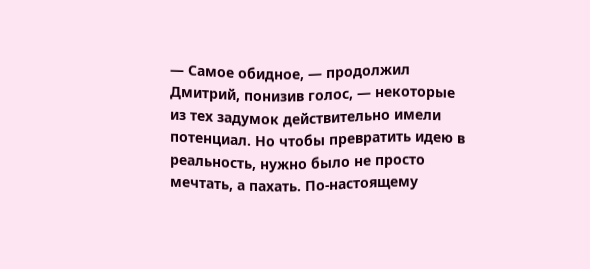— Самое обидное, — продолжил Дмитрий, понизив голос, — некоторые из тех задумок действительно имели потенциал. Но чтобы превратить идею в реальность, нужно было не просто мечтать, а пахать. По‑настоящему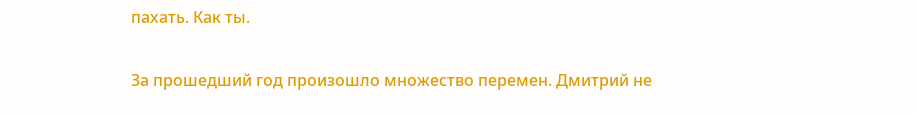пахать. Как ты.

За прошедший год произошло множество перемен. Дмитрий не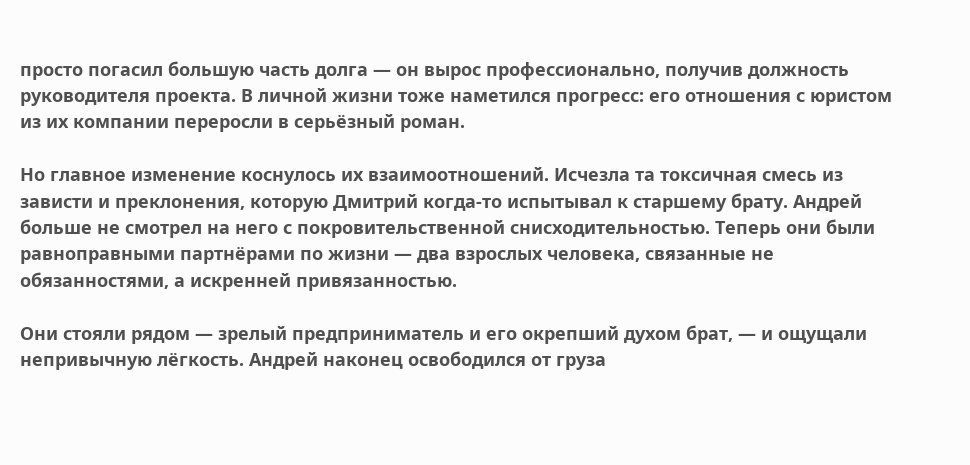просто погасил большую часть долга — он вырос профессионально, получив должность руководителя проекта. В личной жизни тоже наметился прогресс: его отношения с юристом из их компании переросли в серьёзный роман.

Но главное изменение коснулось их взаимоотношений. Исчезла та токсичная смесь из зависти и преклонения, которую Дмитрий когда‑то испытывал к старшему брату. Андрей больше не смотрел на него с покровительственной снисходительностью. Теперь они были равноправными партнёрами по жизни — два взрослых человека, связанные не обязанностями, а искренней привязанностью.

Они стояли рядом — зрелый предприниматель и его окрепший духом брат, — и ощущали непривычную лёгкость. Андрей наконец освободился от груза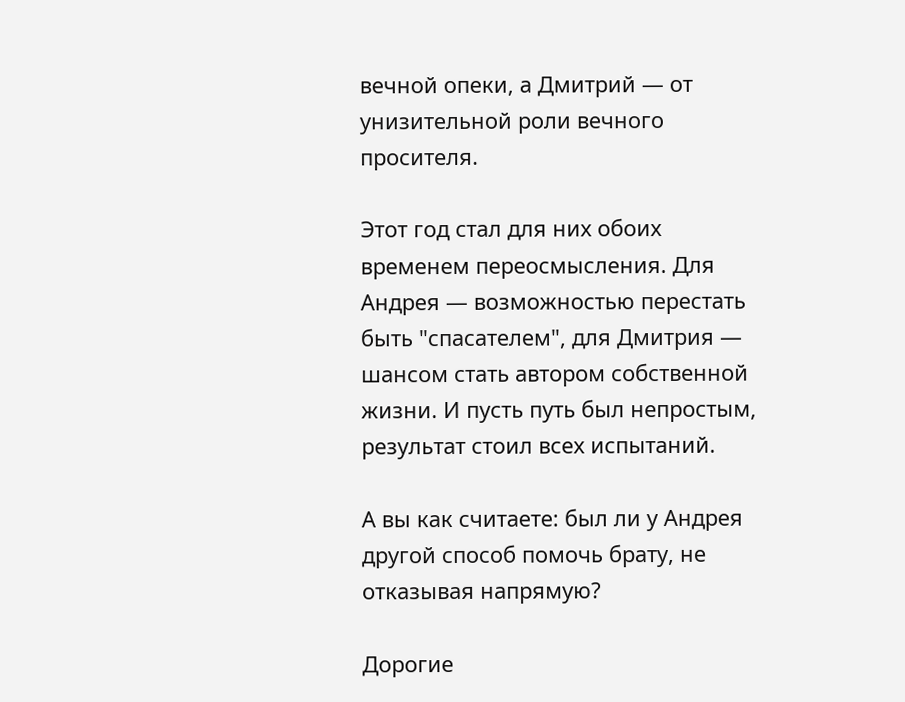вечной опеки, а Дмитрий — от унизительной роли вечного просителя.

Этот год стал для них обоих временем переосмысления. Для Андрея — возможностью перестать быть "спасателем", для Дмитрия — шансом стать автором собственной жизни. И пусть путь был непростым, результат стоил всех испытаний.

А вы как считаете: был ли у Андрея другой способ помочь брату, не отказывая напрямую?

Дорогие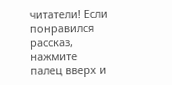читатели! Если понравился рассказ, нажмите палец вверх и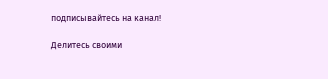подписывайтесь на канал!

Делитесь своими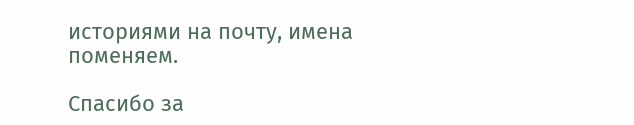историями на почту, имена поменяем.

Спасибо за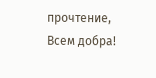прочтение, Всем добра!